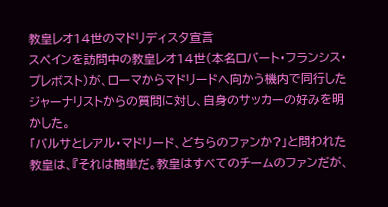教皇レオ14世のマドリディスタ宣言
スペインを訪問中の教皇レオ14世(本名ロバート・フランシス・プレボスト)が、ローマからマドリードへ向かう機内で同行したジャーナリストからの質問に対し、自身のサッカーの好みを明かした。
「バルサとレアル・マドリード、どちらのファンか?」と問われた教皇は、『それは簡単だ。教皇はすべてのチームのファンだが、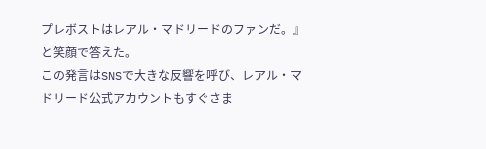プレボストはレアル・マドリードのファンだ。』と笑顔で答えた。
この発言はSNSで大きな反響を呼び、レアル・マドリード公式アカウントもすぐさま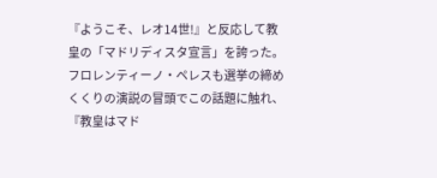『ようこそ、レオ14世!』と反応して教皇の「マドリディスタ宣言」を誇った。
フロレンティーノ・ペレスも選挙の締めくくりの演説の冒頭でこの話題に触れ、『教皇はマド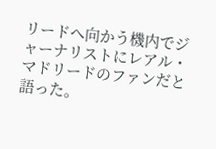リードへ向かう機内でジャーナリストにレアル・マドリードのファンだと語った。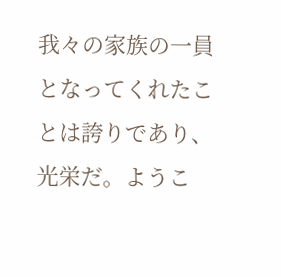我々の家族の一員となってくれたことは誇りであり、光栄だ。ようこ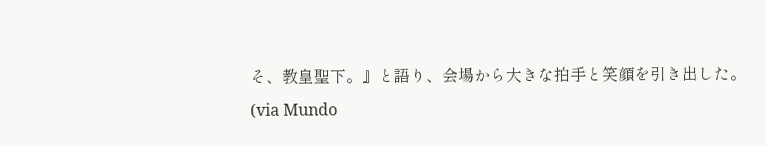そ、教皇聖下。』と語り、会場から大きな拍手と笑顔を引き出した。
(via Mundo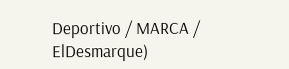Deportivo / MARCA / ElDesmarque)